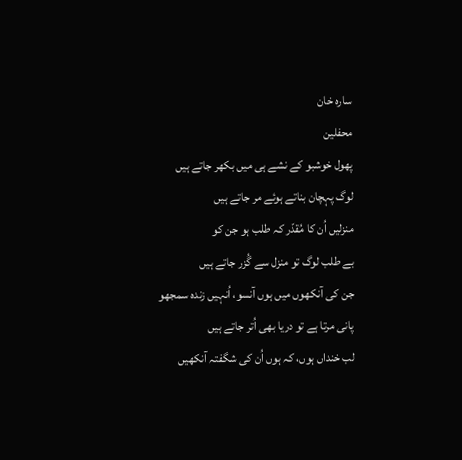سارہ خان
محفلین
پھول خوشبو کے نشے ہی میں بکھر جاتے ہیں
لوگ پہچان بناتے ہوئے مر جاتے ہیں
منزلیں اُن کا مُقدّر کہ طلب ہو جن کو
بے طلب لوگ تو منزل سے گُزر جاتے ہیں
جن کی آنکھوں میں ہوں آنسو، اُنہیں زندہ سمجھو
پانی مرتا ہے تو دریا بھی اُتر جاتے ہیں
لب خنداں ہوں، کہ ہوں اُن کی شگفتہ آنکھیں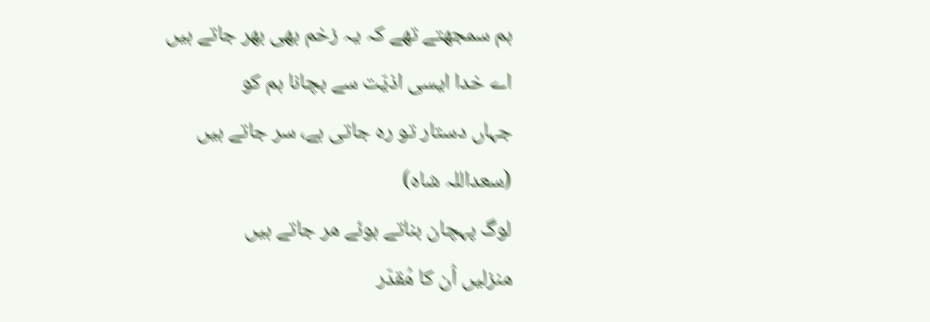ہم سمجھتے تھے کہ یہ زخم بھی بھر جاتے ہیں
اے خدا ایسی اذیّت سے بچانا ہم کو
جہاں دستار تو رہ جاتی ہے، سر جاتے ہیں
(سعداللہ شاہ)
لوگ پہچان بناتے ہوئے مر جاتے ہیں
منزلیں اُن کا مُقدّر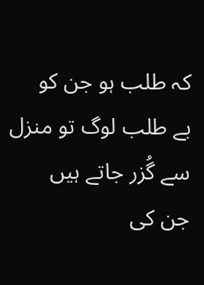کہ طلب ہو جن کو
بے طلب لوگ تو منزل سے گُزر جاتے ہیں
جن کی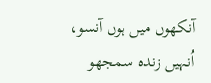آنکھوں میں ہوں آنسو، اُنہیں زندہ سمجھو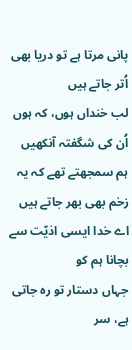پانی مرتا ہے تو دریا بھی اُتر جاتے ہیں
لب خنداں ہوں، کہ ہوں اُن کی شگفتہ آنکھیں
ہم سمجھتے تھے کہ یہ زخم بھی بھر جاتے ہیں
اے خدا ایسی اذیّت سے بچانا ہم کو
جہاں دستار تو رہ جاتی ہے، سر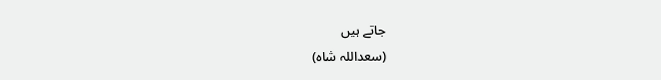جاتے ہیں
(سعداللہ شاہ)